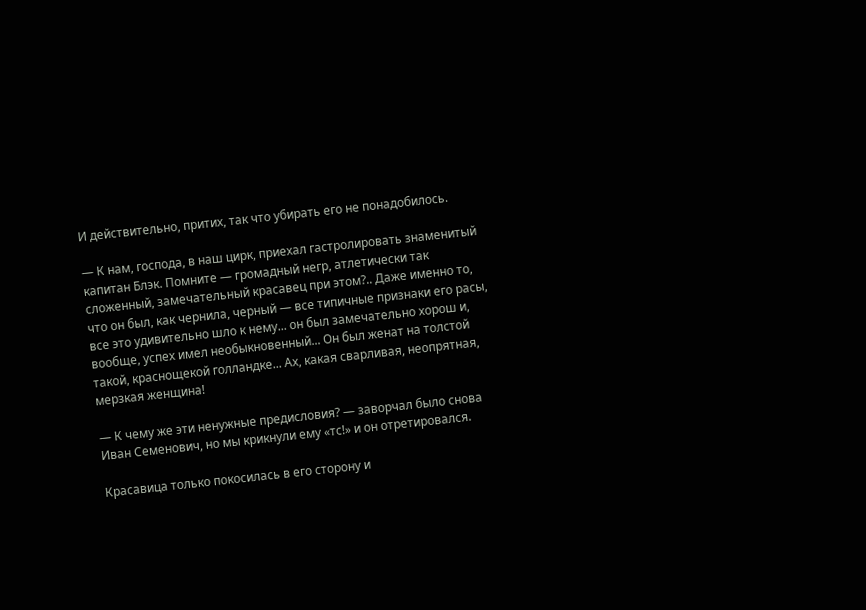И действительно, притих, так что убирать его не понадобилось.

— К нам, господа, в наш цирк, приехал гастролировать знаменитый капитан Блэк. Помните — громадный негр, атлетически так сложенный, замечательный красавец при этом?.. Даже именно то, что он был, как чернила, черный — все типичные признаки его расы, все это удивительно шло к нему... он был замечательно хорош и, вообще, успех имел необыкновенный... Он был женат на толстой такой, краснощекой голландке... Ах, какая сварливая, неопрятная, мерзкая женщина!

— К чему же эти ненужные предисловия? — заворчал было снова Иван Семенович, но мы крикнули ему «тс!» и он отретировался.

Красавица только покосилась в его сторону и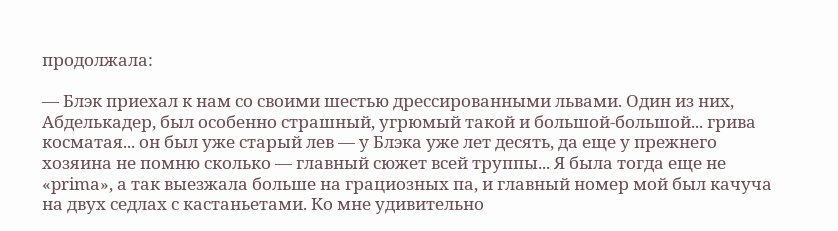продолжала:

— Блэк приехал к нам со своими шестью дрессированными львами. Один из них, Абделькадер, был особенно страшный, угрюмый такой и большой-большой... грива косматая... он был уже старый лев — у Блэка уже лет десять, да еще у прежнего хозяина не помню сколько — главный сюжет всей труппы... Я была тогда еще не «prima», а так выезжала больше на грациозных па, и главный номер мой был качуча на двух седлах с кастаньетами. Ко мне удивительно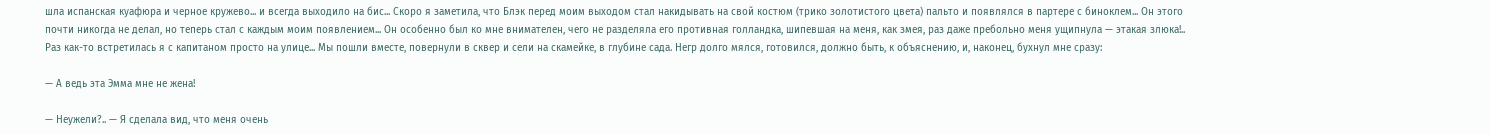шла испанская куафюра и черное кружево... и всегда выходило на бис... Скоро я заметила, что Блэк перед моим выходом стал накидывать на свой костюм (трико золотистого цвета) пальто и появлялся в партере с биноклем... Он этого почти никогда не делал, но теперь стал с каждым моим появлением... Он особенно был ко мне внимателен, чего не разделяла его противная голландка, шипевшая на меня, как змея, раз даже пребольно меня ущипнула — этакая злюка!.. Раз как-то встретилась я с капитаном просто на улице... Мы пошли вместе, повернули в сквер и сели на скамейке, в глубине сада. Негр долго мялся, готовился, должно быть, к объяснению, и, наконец, бухнул мне сразу:

— А ведь эта Эмма мне не жена!

— Неужели?.. — Я сделала вид, что меня очень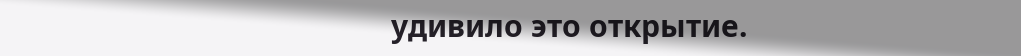удивило это открытие.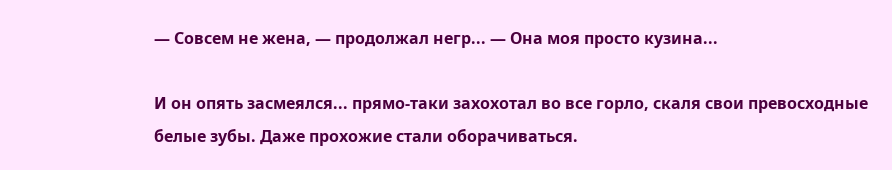— Совсем не жена, — продолжал негр... — Она моя просто кузина...

И он опять засмеялся... прямо-таки захохотал во все горло, скаля свои превосходные белые зубы. Даже прохожие стали оборачиваться.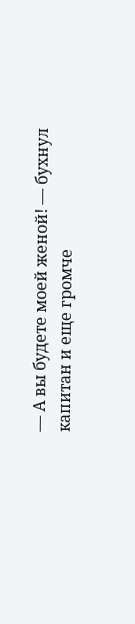— А вы будете моей женой! — бухнул капитан и еще громче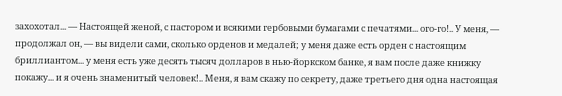захохотал... — Настоящей женой, с пастором и всякими гербовыми бумагами с печатями... ого-го!.. У меня, — продолжал он, — вы видели сами, сколько орденов и медалей; у меня даже есть орден с настоящим бриллиантом... у меня есть уже десять тысяч долларов в нью-йоркском банке, я вам после даже книжку покажу... и я очень знаменитый человек!.. Меня, я вам скажу по секрету, даже третьего дня одна настоящая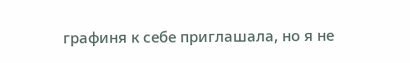графиня к себе приглашала, но я не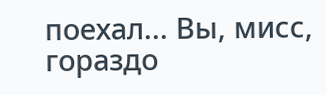поехал... Вы, мисс, гораздо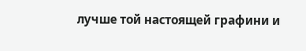лучше той настоящей графини и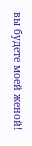вы будете моей женой!